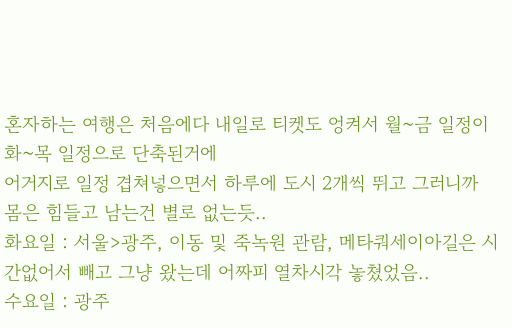혼자하는 여행은 처음에다 내일로 티켓도 엉켜서 월~금 일정이 화~목 일정으로 단축된거에
어거지로 일정 겹쳐넣으면서 하루에 도시 2개씩 뛰고 그러니까 몸은 힘들고 남는건 별로 없는듯..
화요일 : 서울>광주, 이동 및 죽녹원 관람, 메타쿼세이아길은 시간없어서 빼고 그냥 왔는데 어짜피 열차시각 놓쳤었음..
수요일 : 광주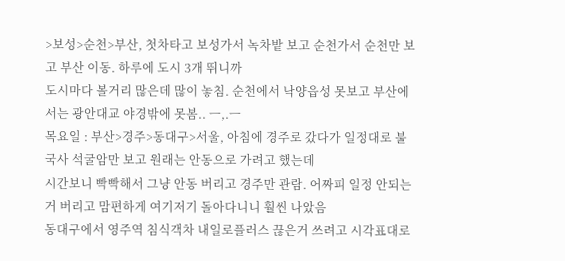>보성>순천>부산, 첫차타고 보성가서 녹차밭 보고 순천가서 순천만 보고 부산 이동. 하루에 도시 3개 뛰니까
도시마다 볼거리 많은데 많이 놓침. 순천에서 낙양읍성 못보고 부산에서는 광안대교 야경밖에 못봄.. ㅡ,.ㅡ
목요일 : 부산>경주>동대구>서울, 아침에 경주로 갔다가 일정대로 불국사 석굴암만 보고 원래는 안동으로 가려고 했는데
시간보니 빡빡해서 그냥 안동 버리고 경주만 관람. 어짜피 일정 안되는거 버리고 맘편하게 여기저기 돌아다니니 훨씬 나았음
동대구에서 영주역 침식객차 내일로플러스 끊은거 쓰려고 시각표대로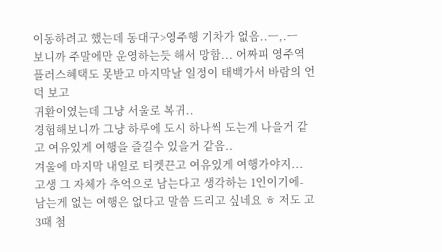이동하려고 했는데 동대구>영주행 기차가 없음..ㅡ,.ㅡ
보니까 주말에만 운영하는듯 해서 망함... 어짜피 영주역 플러스혜택도 못받고 마지막날 일정이 태백가서 바람의 언덕 보고
귀환이였는데 그냥 서울로 복귀..
경험해보니까 그냥 하루에 도시 하나씩 도는게 나을거 같고 여유있게 여행을 즐길수 있을거 같음..
겨울에 마지막 내일로 티켓끈고 여유있게 여행가야지...
고생 그 자체가 추억으로 남는다고 생각하는 1인이기에- 남는게 없는 여행은 없다고 말씀 드리고 싶네요 ㅎ 저도 고3때 첨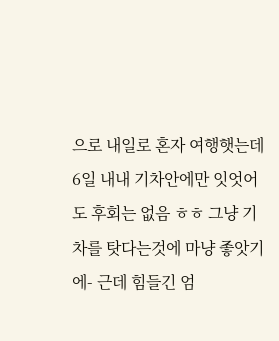으로 내일로 혼자 여행햇는데 6일 내내 기차안에만 잇엇어도 후회는 없음 ㅎㅎ 그냥 기차를 탓다는것에 마냥 좋앗기에- 근데 힘들긴 엄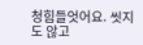청힘들엇어요. 씻지도 않고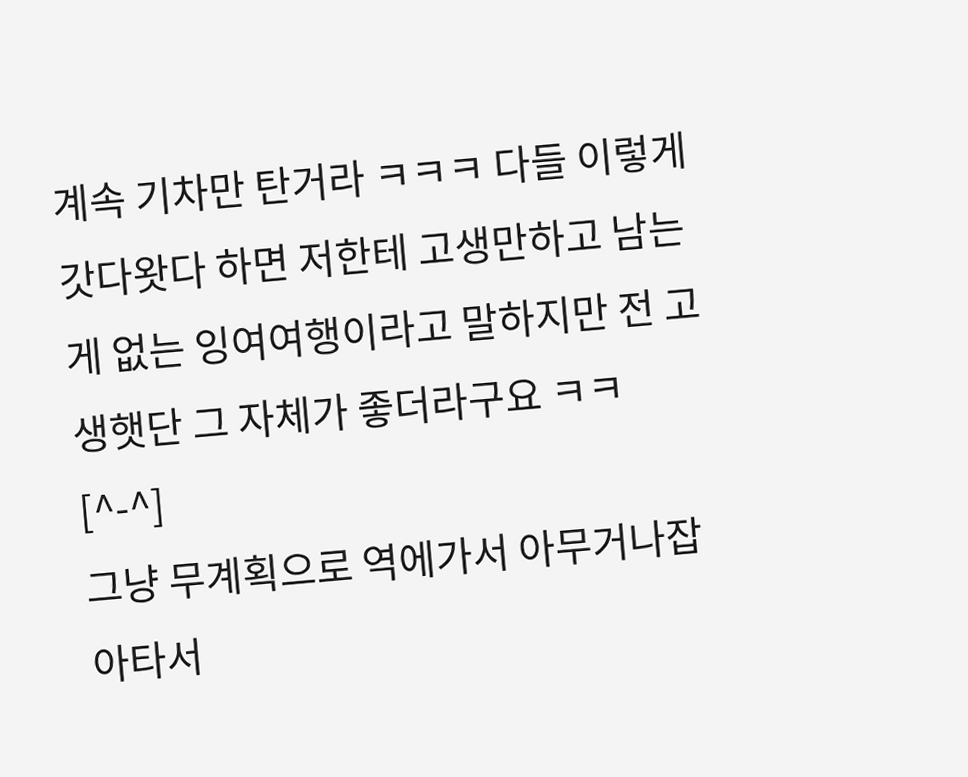계속 기차만 탄거라 ㅋㅋㅋ 다들 이렇게 갓다왓다 하면 저한테 고생만하고 남는게 없는 잉여여행이라고 말하지만 전 고생햇단 그 자체가 좋더라구요 ㅋㅋ [^-^]
그냥 무계획으로 역에가서 아무거나잡아타서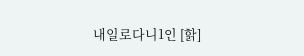내일로다니1인 [핡]